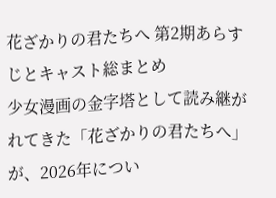花ざかりの君たちへ 第2期あらすじとキャスト総まとめ
少女漫画の金字塔として読み継がれてきた「花ざかりの君たちへ」が、2026年につい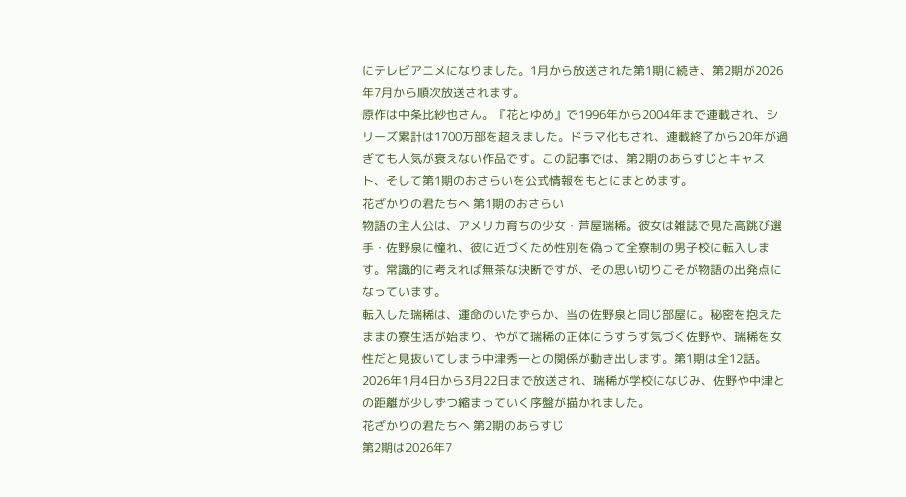にテレビアニメになりました。1月から放送された第1期に続き、第2期が2026年7月から順次放送されます。
原作は中条比紗也さん。『花とゆめ』で1996年から2004年まで連載され、シリーズ累計は1700万部を超えました。ドラマ化もされ、連載終了から20年が過ぎても人気が衰えない作品です。この記事では、第2期のあらすじとキャスト、そして第1期のおさらいを公式情報をもとにまとめます。
花ざかりの君たちへ 第1期のおさらい
物語の主人公は、アメリカ育ちの少女・芦屋瑞稀。彼女は雑誌で見た高跳び選手・佐野泉に憧れ、彼に近づくため性別を偽って全寮制の男子校に転入します。常識的に考えれば無茶な決断ですが、その思い切りこそが物語の出発点になっています。
転入した瑞稀は、運命のいたずらか、当の佐野泉と同じ部屋に。秘密を抱えたままの寮生活が始まり、やがて瑞稀の正体にうすうす気づく佐野や、瑞稀を女性だと見抜いてしまう中津秀一との関係が動き出します。第1期は全12話。2026年1月4日から3月22日まで放送され、瑞稀が学校になじみ、佐野や中津との距離が少しずつ縮まっていく序盤が描かれました。
花ざかりの君たちへ 第2期のあらすじ
第2期は2026年7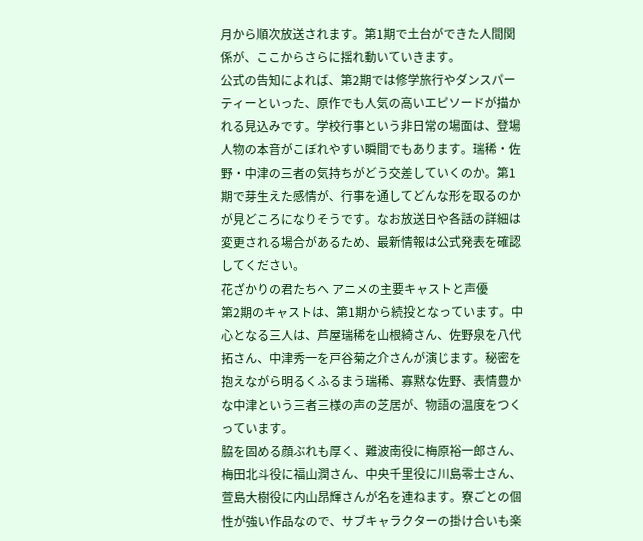月から順次放送されます。第1期で土台ができた人間関係が、ここからさらに揺れ動いていきます。
公式の告知によれば、第2期では修学旅行やダンスパーティーといった、原作でも人気の高いエピソードが描かれる見込みです。学校行事という非日常の場面は、登場人物の本音がこぼれやすい瞬間でもあります。瑞稀・佐野・中津の三者の気持ちがどう交差していくのか。第1期で芽生えた感情が、行事を通してどんな形を取るのかが見どころになりそうです。なお放送日や各話の詳細は変更される場合があるため、最新情報は公式発表を確認してください。
花ざかりの君たちへ アニメの主要キャストと声優
第2期のキャストは、第1期から続投となっています。中心となる三人は、芦屋瑞稀を山根綺さん、佐野泉を八代拓さん、中津秀一を戸谷菊之介さんが演じます。秘密を抱えながら明るくふるまう瑞稀、寡黙な佐野、表情豊かな中津という三者三様の声の芝居が、物語の温度をつくっています。
脇を固める顔ぶれも厚く、難波南役に梅原裕一郎さん、梅田北斗役に福山潤さん、中央千里役に川島零士さん、萱島大樹役に内山昂輝さんが名を連ねます。寮ごとの個性が強い作品なので、サブキャラクターの掛け合いも楽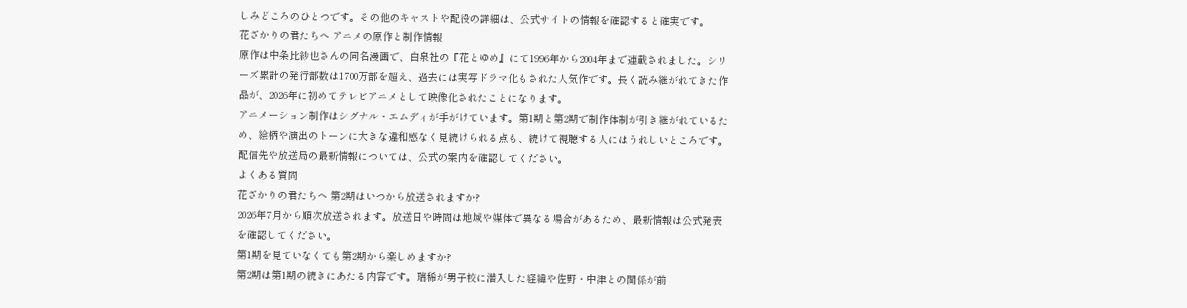しみどころのひとつです。その他のキャストや配役の詳細は、公式サイトの情報を確認すると確実です。
花ざかりの君たちへ アニメの原作と制作情報
原作は中条比紗也さんの同名漫画で、白泉社の『花とゆめ』にて1996年から2004年まで連載されました。シリーズ累計の発行部数は1700万部を超え、過去には実写ドラマ化もされた人気作です。長く読み継がれてきた作品が、2026年に初めてテレビアニメとして映像化されたことになります。
アニメーション制作はシグナル・エムディが手がけています。第1期と第2期で制作体制が引き継がれているため、絵柄や演出のトーンに大きな違和感なく見続けられる点も、続けて視聴する人にはうれしいところです。配信先や放送局の最新情報については、公式の案内を確認してください。
よくある質問
花ざかりの君たちへ 第2期はいつから放送されますか?
2026年7月から順次放送されます。放送日や時間は地域や媒体で異なる場合があるため、最新情報は公式発表を確認してください。
第1期を見ていなくても第2期から楽しめますか?
第2期は第1期の続きにあたる内容です。瑞稀が男子校に潜入した経緯や佐野・中津との関係が前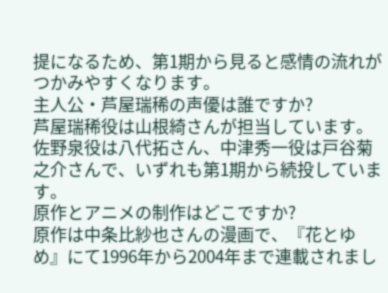提になるため、第1期から見ると感情の流れがつかみやすくなります。
主人公・芦屋瑞稀の声優は誰ですか?
芦屋瑞稀役は山根綺さんが担当しています。佐野泉役は八代拓さん、中津秀一役は戸谷菊之介さんで、いずれも第1期から続投しています。
原作とアニメの制作はどこですか?
原作は中条比紗也さんの漫画で、『花とゆめ』にて1996年から2004年まで連載されまし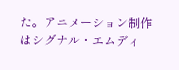た。アニメーション制作はシグナル・エムディ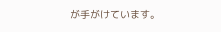が手がけています。